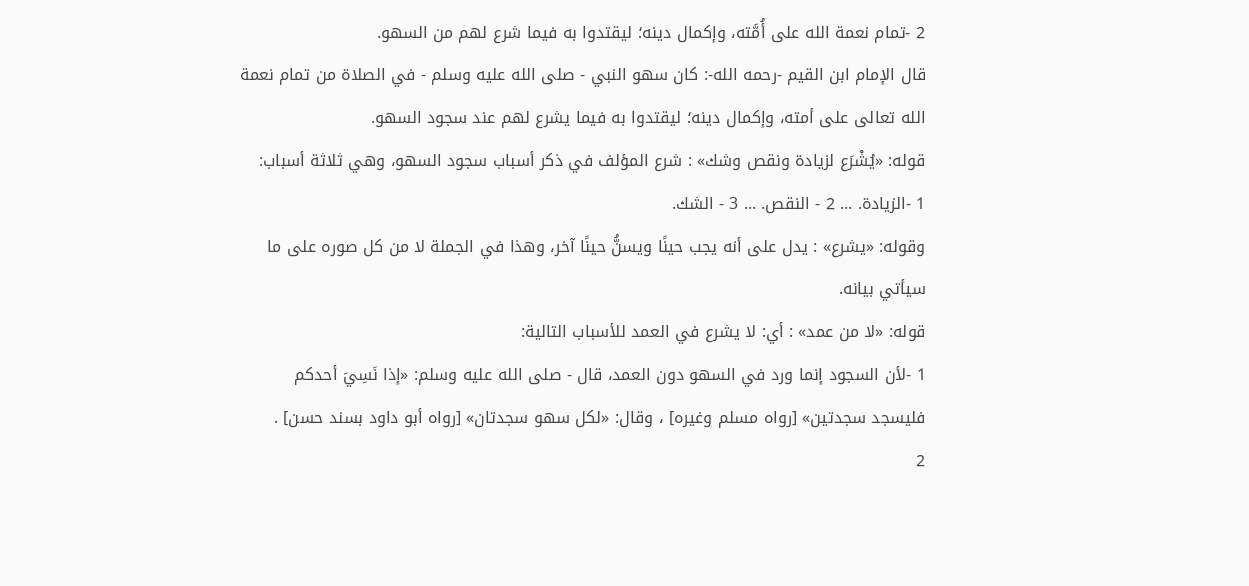2 -تمام نعمة الله على أُمَّته، وإكمال دينه؛ ليقتدوا به فيما شرع لهم من السهو.
قال الإمام ابن القيم -رحمه الله-: كان سهو النبي - صلى الله عليه وسلم - في الصلاة من تمام نعمة الله تعالى على أمته، وإكمال دينه؛ ليقتدوا به فيما يشرع لهم عند سجود السهو.
قوله: «يُشْرَع لزيادة ونقص وشك» : شرع المؤلف في ذكر أسباب سجود السهو، وهي ثلاثة أسباب:
1 -الزيادة. ... 2 - النقص. ... 3 - الشك.
وقوله: «يشرع» : يدل على أنه يجب حينًا ويسنُّ حينًا آخر، وهذا في الجملة لا من كل صوره على ما سيأتي بيانه.
قوله: «لا من عمد» : أي: لا يشرع في العمد للأسباب التالية:
1 -لأن السجود إنما ورد في السهو دون العمد، قال - صلى الله عليه وسلم: «إذا نَسِيَ أحدكم فليسجد سجدتين» [رواه مسلم وغيره] ، وقال: «لكل سهو سجدتان» [رواه أبو داود بسند حسن] .
2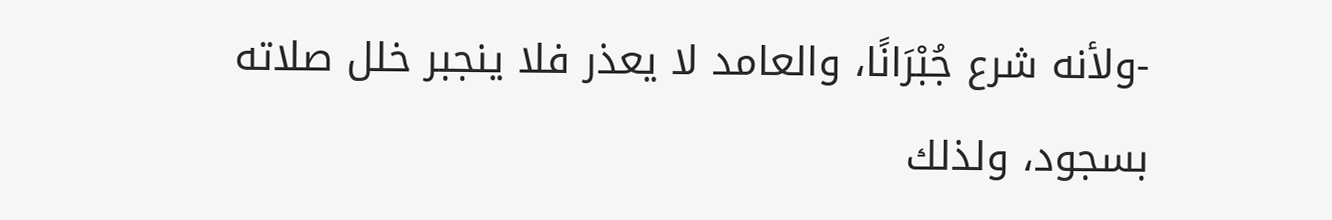-ولأنه شرع جُبْرَانًا، والعامد لا يعذر فلا ينجبر خلل صلاته بسجود، ولذلك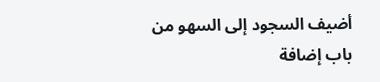أضيف السجود إلى السهو من باب إضافة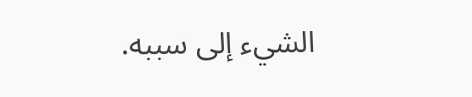الشيء إلى سببه.